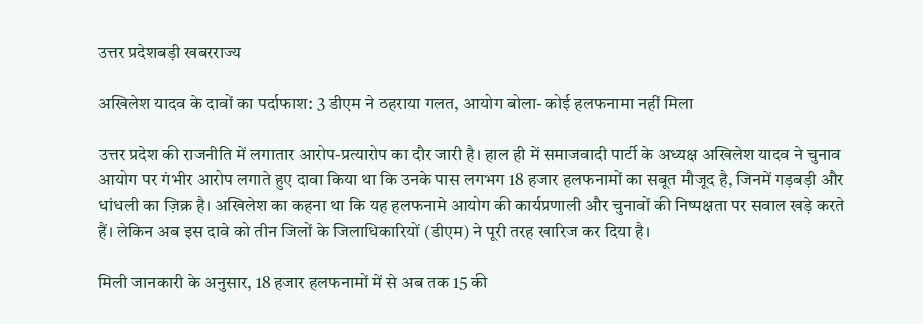उत्तर प्रदेशबड़ी खबरराज्य

अखिलेश यादव के दावों का पर्दाफाश: 3 डीएम ने ठहराया गलत, आयोग बोला- कोई हलफनामा नहीं मिला

उत्तर प्रदेश की राजनीति में लगातार आरोप-प्रत्यारोप का दौर जारी है। हाल ही में समाजवादी पार्टी के अध्यक्ष अखिलेश यादव ने चुनाव आयोग पर गंभीर आरोप लगाते हुए दावा किया था कि उनके पास लगभग 18 हजार हलफनामों का सबूत मौजूद है, जिनमें गड़बड़ी और धांधली का ज़िक्र है। अखिलेश का कहना था कि यह हलफनामे आयोग की कार्यप्रणाली और चुनावों की निष्पक्षता पर सवाल खड़े करते हैं। लेकिन अब इस दावे को तीन जिलों के जिलाधिकारियों (डीएम) ने पूरी तरह खारिज कर दिया है।

मिली जानकारी के अनुसार, 18 हजार हलफनामों में से अब तक 15 की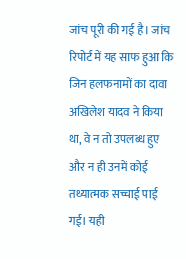जांच पूरी की गई है। जांच रिपोर्ट में यह साफ हुआ कि जिन हलफनामों का दावा अखिलेश यादव ने किया था, वे न तो उपलब्ध हुए और न ही उनमें कोई तथ्यात्मक सच्चाई पाई गई। यही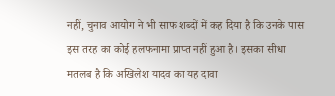नहीं, चुनाव आयोग ने भी साफ शब्दों में कह दिया है कि उनके पास इस तरह का कोई हलफनामा प्राप्त नहीं हुआ है। इसका सीधा मतलब है कि अखिलेश यादव का यह दावा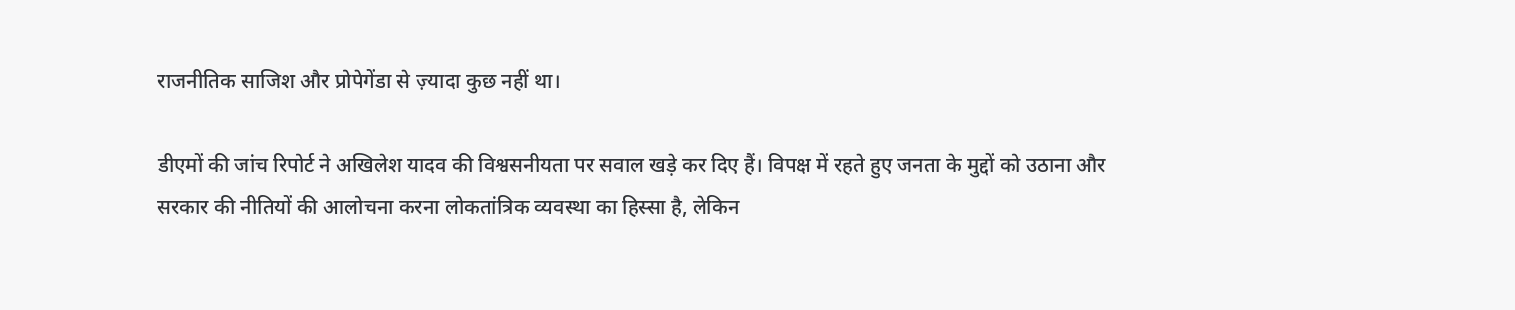राजनीतिक साजिश और प्रोपेगेंडा से ज़्यादा कुछ नहीं था।

डीएमों की जांच रिपोर्ट ने अखिलेश यादव की विश्वसनीयता पर सवाल खड़े कर दिए हैं। विपक्ष में रहते हुए जनता के मुद्दों को उठाना और सरकार की नीतियों की आलोचना करना लोकतांत्रिक व्यवस्था का हिस्सा है, लेकिन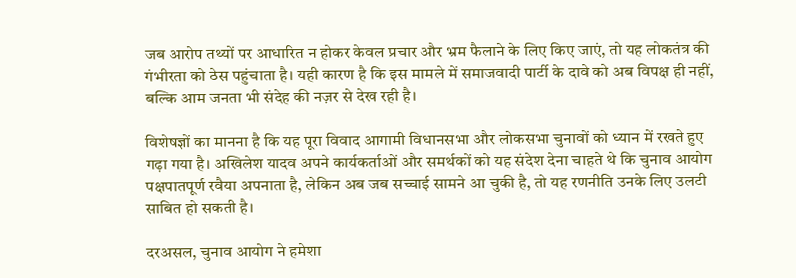जब आरोप तथ्यों पर आधारित न होकर केवल प्रचार और भ्रम फैलाने के लिए किए जाएं, तो यह लोकतंत्र की गंभीरता को ठेस पहुंचाता है। यही कारण है कि इस मामले में समाजवादी पार्टी के दावे को अब विपक्ष ही नहीं, बल्कि आम जनता भी संदेह की नज़र से देख रही है।

विशेषज्ञों का मानना है कि यह पूरा विवाद आगामी विधानसभा और लोकसभा चुनावों को ध्यान में रखते हुए गढ़ा गया है। अखिलेश यादव अपने कार्यकर्ताओं और समर्थकों को यह संदेश देना चाहते थे कि चुनाव आयोग पक्षपातपूर्ण रवैया अपनाता है, लेकिन अब जब सच्चाई सामने आ चुकी है, तो यह रणनीति उनके लिए उलटी साबित हो सकती है।

दरअसल, चुनाव आयोग ने हमेशा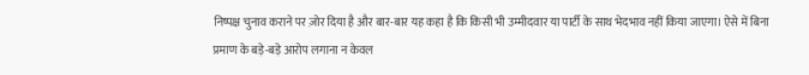निष्पक्ष चुनाव कराने पर ज़ोर दिया है और बार-बार यह कहा है कि किसी भी उम्मीदवार या पार्टी के साथ भेदभाव नहीं किया जाएगा। ऐसे में बिना प्रमाण के बड़े-बड़े आरोप लगाना न केवल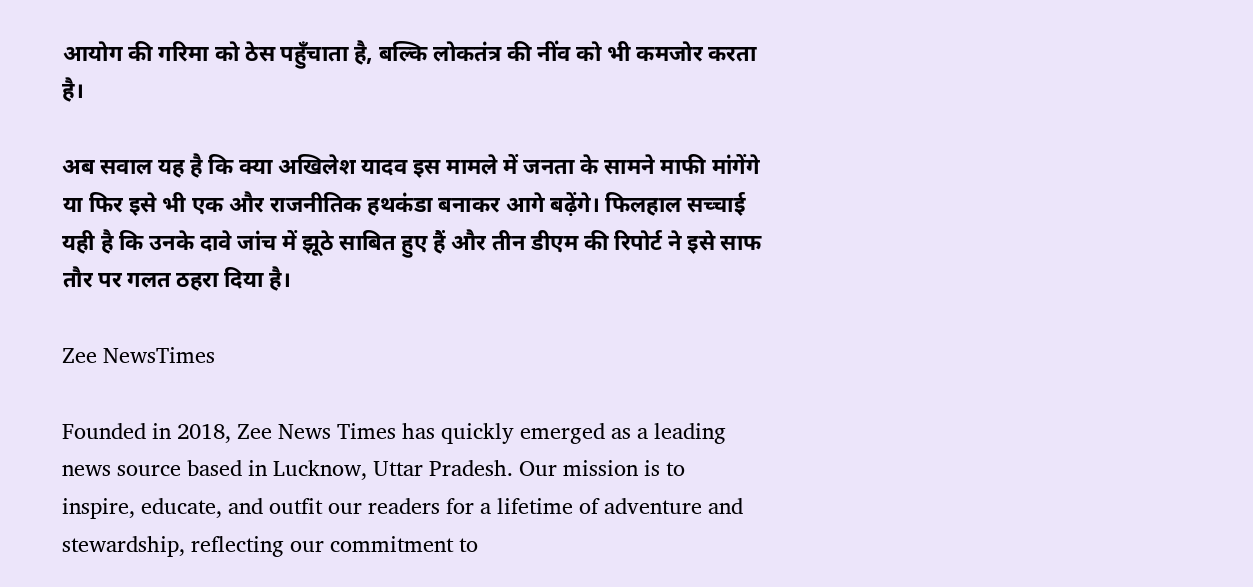आयोग की गरिमा को ठेस पहुँचाता है, बल्कि लोकतंत्र की नींव को भी कमजोर करता है।

अब सवाल यह है कि क्या अखिलेश यादव इस मामले में जनता के सामने माफी मांगेंगे या फिर इसे भी एक और राजनीतिक हथकंडा बनाकर आगे बढ़ेंगे। फिलहाल सच्चाई यही है कि उनके दावे जांच में झूठे साबित हुए हैं और तीन डीएम की रिपोर्ट ने इसे साफ तौर पर गलत ठहरा दिया है।

Zee NewsTimes

Founded in 2018, Zee News Times has quickly emerged as a leading news source based in Lucknow, Uttar Pradesh. Our mission is to inspire, educate, and outfit our readers for a lifetime of adventure and stewardship, reflecting our commitment to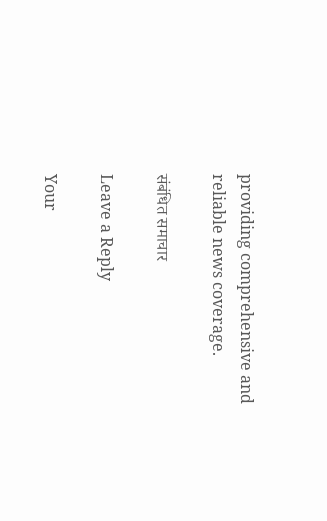providing comprehensive and reliable news coverage.

संबंधित समाचार

Leave a Reply

Your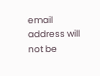email address will not be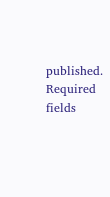published. Required fields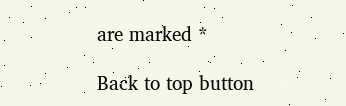are marked *

Back to top button